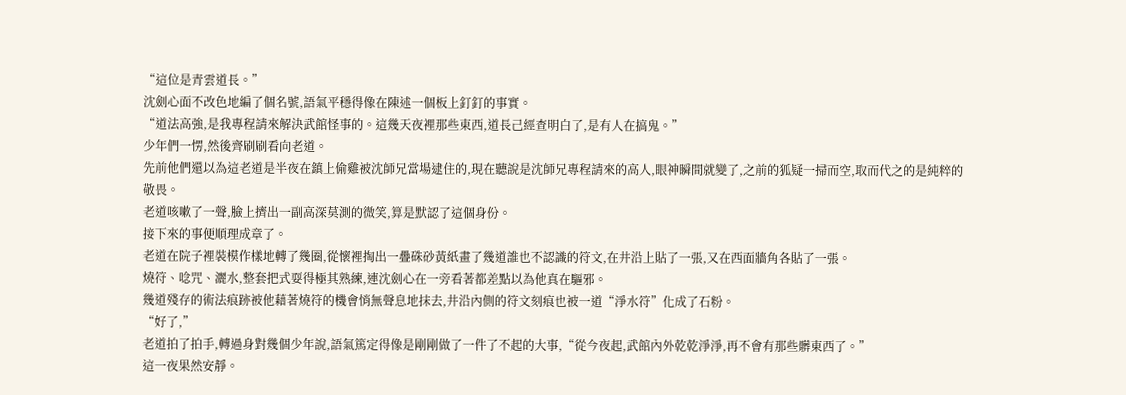“這位是青雲道長。”
沈劍心面不改色地編了個名號,語氣平穩得像在陳述一個板上釘釘的事實。
“道法高強,是我專程請來解決武館怪事的。這幾天夜裡那些東西,道長己經查明白了,是有人在搞鬼。”
少年們一愣,然後齊刷刷看向老道。
先前他們還以為這老道是半夜在鎮上偷雞被沈師兄當場逮住的,現在聽說是沈師兄專程請來的高人,眼神瞬間就變了,之前的狐疑一掃而空,取而代之的是純粹的敬畏。
老道咳嗽了一聲,臉上擠出一副高深莫測的微笑,算是默認了這個身份。
接下來的事便順理成章了。
老道在院子裡裝模作樣地轉了幾圈,從懷裡掏出一疊硃砂黃紙畫了幾道誰也不認識的符文,在井沿上貼了一張,又在西面牆角各貼了一張。
燒符、唸咒、灑水,整套把式耍得極其熟練,連沈劍心在一旁看著都差點以為他真在驅邪。
幾道殘存的術法痕跡被他藉著燒符的機會悄無聲息地抹去,井沿內側的符文刻痕也被一道“淨水符”化成了石粉。
“好了,”
老道拍了拍手,轉過身對幾個少年說,語氣篤定得像是剛剛做了一件了不起的大事,“從今夜起,武館內外乾乾淨淨,再不會有那些髒東西了。”
這一夜果然安靜。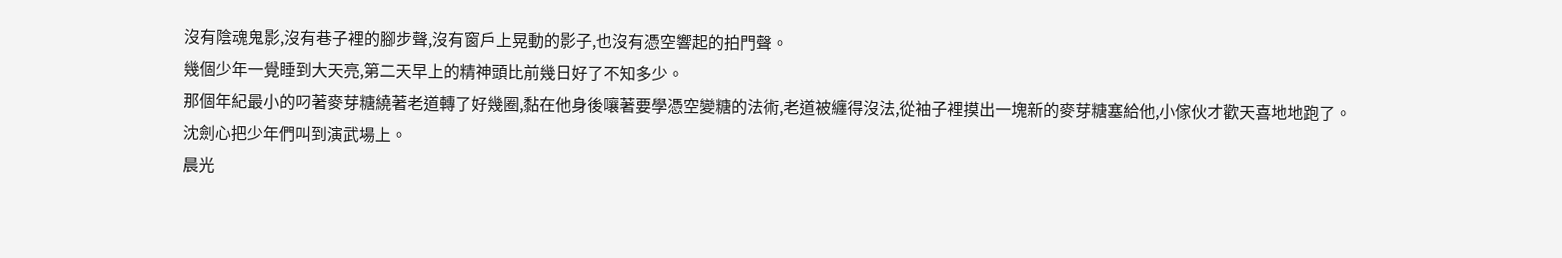沒有陰魂鬼影,沒有巷子裡的腳步聲,沒有窗戶上晃動的影子,也沒有憑空響起的拍門聲。
幾個少年一覺睡到大天亮,第二天早上的精神頭比前幾日好了不知多少。
那個年紀最小的叼著麥芽糖繞著老道轉了好幾圈,黏在他身後嚷著要學憑空變糖的法術,老道被纏得沒法,從袖子裡摸出一塊新的麥芽糖塞給他,小傢伙才歡天喜地地跑了。
沈劍心把少年們叫到演武場上。
晨光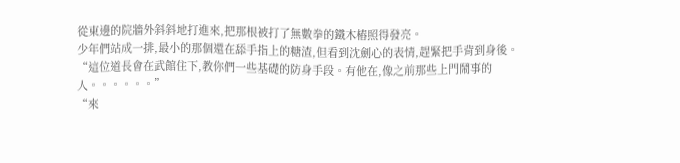從東邊的院牆外斜斜地打進來,把那根被打了無數拳的鐵木樁照得發亮。
少年們站成一排,最小的那個還在舔手指上的糖渣,但看到沈劍心的表情,趕緊把手背到身後。
“這位道長會在武館住下,教你們一些基礎的防身手段。有他在,像之前那些上門鬧事的人。。。。。。”
“來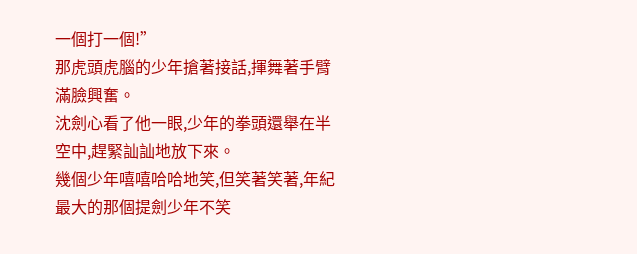一個打一個!”
那虎頭虎腦的少年搶著接話,揮舞著手臂滿臉興奮。
沈劍心看了他一眼,少年的拳頭還舉在半空中,趕緊訕訕地放下來。
幾個少年嘻嘻哈哈地笑,但笑著笑著,年紀最大的那個提劍少年不笑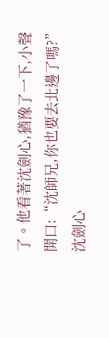了。他看著沈劍心,猶豫了一下,小聲開口:“沈師兄,你也要去北邊了嗎?”
沈劍心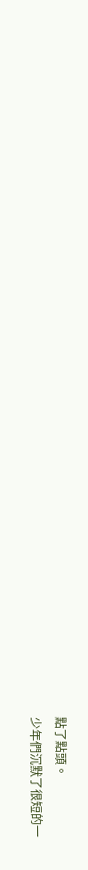點了點頭。
少年們沉默了很短的一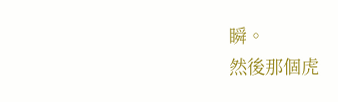瞬。
然後那個虎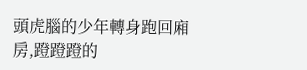頭虎腦的少年轉身跑回廂房,蹬蹬蹬的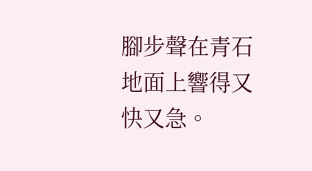腳步聲在青石地面上響得又快又急。